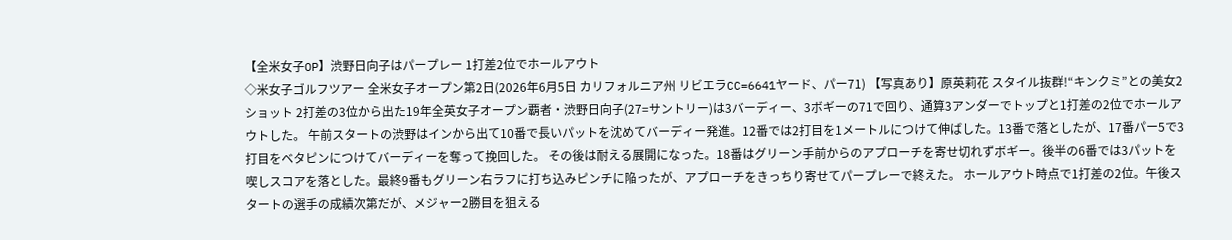【全米女子OP】渋野日向子はパープレー 1打差2位でホールアウト
◇米女子ゴルフツアー 全米女子オープン第2日(2026年6月5日 カリフォルニア州 リビエラCC=6641ヤード、パー71) 【写真あり】原英莉花 スタイル抜群!“キンクミ”との美女2ショット 2打差の3位から出た19年全英女子オープン覇者・渋野日向子(27=サントリー)は3バーディー、3ボギーの71で回り、通算3アンダーでトップと1打差の2位でホールアウトした。 午前スタートの渋野はインから出て10番で長いパットを沈めてバーディー発進。12番では2打目を1メートルにつけて伸ばした。13番で落としたが、17番パー5で3打目をベタピンにつけてバーディーを奪って挽回した。 その後は耐える展開になった。18番はグリーン手前からのアプローチを寄せ切れずボギー。後半の6番では3パットを喫しスコアを落とした。最終9番もグリーン右ラフに打ち込みピンチに陥ったが、アプローチをきっちり寄せてパープレーで終えた。 ホールアウト時点で1打差の2位。午後スタートの選手の成績次第だが、メジャー2勝目を狙える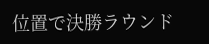位置で決勝ラウンド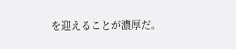を迎えることが濃厚だ。